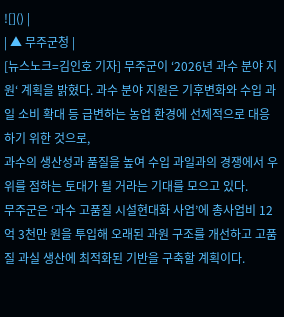![]() |
| ▲ 무주군청 |
[뉴스노크=김인호 기자] 무주군이 ‘2026년 과수 분야 지원‘ 계획을 밝혔다. 과수 분야 지원은 기후변화와 수입 과일 소비 확대 등 급변하는 농업 환경에 선제적으로 대응하기 위한 것으로,
과수의 생산성과 품질을 높여 수입 과일과의 경쟁에서 우위를 점하는 토대가 될 거라는 기대를 모으고 있다.
무주군은 ‘과수 고품질 시설현대화 사업’에 총사업비 12억 3천만 원을 투입해 오래된 과원 구조를 개선하고 고품질 과실 생산에 최적화된 기반을 구축할 계획이다.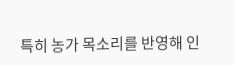특히 농가 목소리를 반영해 인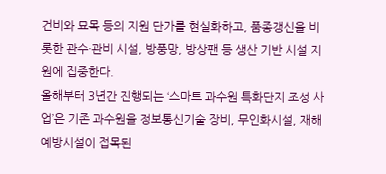건비와 묘목 등의 지원 단가를 현실화하고, 품종갱신을 비롯한 관수·관비 시설, 방풍망, 방상팬 등 생산 기반 시설 지원에 집중한다.
올해부터 3년간 진행되는 ‘스마트 과수원 특화단지 조성 사업’은 기존 과수원을 정보통신기술 장비, 무인화시설, 재해 예방시설이 접목된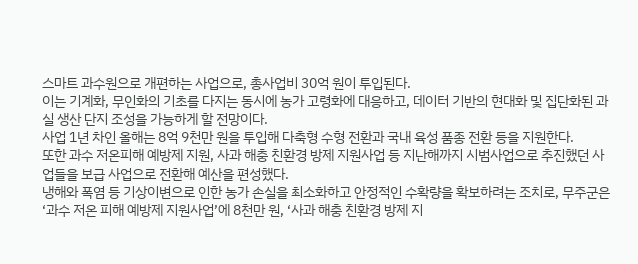스마트 과수원으로 개편하는 사업으로, 총사업비 30억 원이 투입된다.
이는 기계화, 무인화의 기초를 다지는 동시에 농가 고령화에 대응하고, 데이터 기반의 현대화 및 집단화된 과실 생산 단지 조성을 가능하게 할 전망이다.
사업 1년 차인 올해는 8억 9천만 원을 투입해 다축형 수형 전환과 국내 육성 품종 전환 등을 지원한다.
또한 과수 저온피해 예방제 지원, 사과 해충 친환경 방제 지원사업 등 지난해까지 시범사업으로 추진했던 사업들을 보급 사업으로 전환해 예산을 편성했다.
냉해와 폭염 등 기상이변으로 인한 농가 손실을 최소화하고 안정적인 수확량을 확보하려는 조치로, 무주군은 ‘과수 저온 피해 예방제 지원사업’에 8천만 원, ‘사과 해충 친환경 방제 지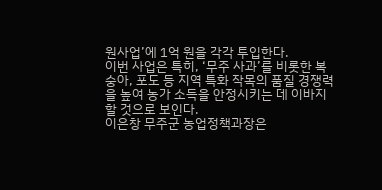원사업’에 1억 원을 각각 투입한다.
이번 사업은 특히, ‘무주 사과’를 비롯한 복숭아, 포도 등 지역 특화 작목의 품질 경쟁력을 높여 농가 소득을 안정시키는 데 이바지할 것으로 보인다.
이은창 무주군 농업정책과장은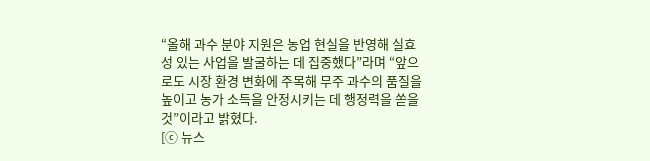“올해 과수 분야 지원은 농업 현실을 반영해 실효성 있는 사업을 발굴하는 데 집중했다”라며 “앞으로도 시장 환경 변화에 주목해 무주 과수의 품질을 높이고 농가 소득을 안정시키는 데 행정력을 쏟을 것”이라고 밝혔다.
[ⓒ 뉴스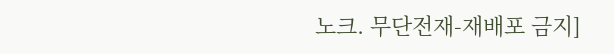노크. 무단전재-재배포 금지]